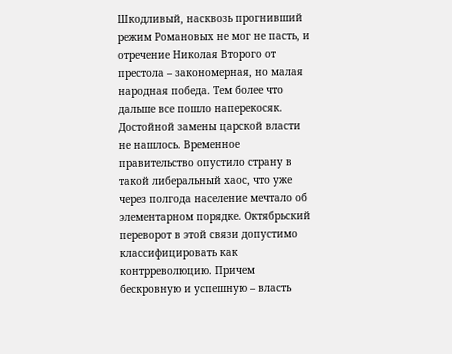Шкодливый, насквозь прогнивший режим Романовых не мог не пасть, и отречение Николая Второго от престола – закономерная, но малая народная победа. Тем более что дальше все пошло наперекосяк. Достойной замены царской власти не нашлось. Временное правительство опустило страну в такой либеральный хаос, что уже через полгода население мечтало об элементарном порядке. Октябрьский переворот в этой связи допустимо классифицировать как контрреволюцию. Причем бескровную и успешную – власть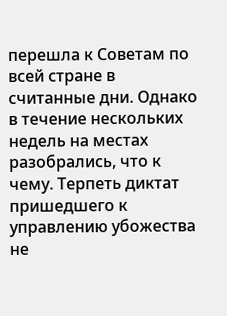перешла к Советам по всей стране в считанные дни. Однако в течение нескольких недель на местах разобрались, что к чему. Терпеть диктат пришедшего к управлению убожества не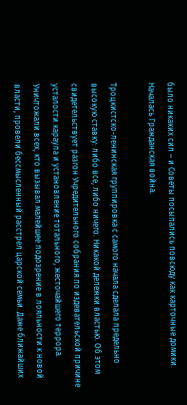было никаких сил – и Советы посыпались повсюду как карточные домики. Началась Гражданская война.

Троцкистско-ленинская группировка с самого начала сделала предельно высокую ставку: либо все, либо ничего. Никакой дележки властью. Об этом свидетельствует разгон Учредительного собрания по издевательской причине усталости караула и установление тотального, жесточайшего террора. Уничтожали всех, кто вызывал малейшее подозрение в лояльности к новой власти, провели бессмысленный расстрел царской семьи. Даже ближайших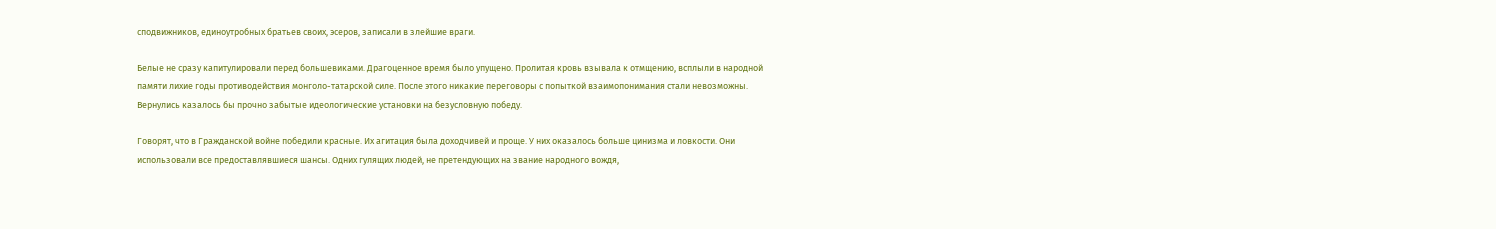сподвижников, единоутробных братьев своих, эсеров, записали в злейшие враги.

Белые не сразу капитулировали перед большевиками. Драгоценное время было упущено. Пролитая кровь взывала к отмщению, всплыли в народной памяти лихие годы противодействия монголо-татарской силе. После этого никакие переговоры с попыткой взаимопонимания стали невозможны. Вернулись казалось бы прочно забытые идеологические установки на безусловную победу.

Говорят, что в Гражданской войне победили красные. Их агитация была доходчивей и проще. У них оказалось больше цинизма и ловкости. Они использовали все предоставлявшиеся шансы. Одних гулящих людей, не претендующих на звание народного вождя,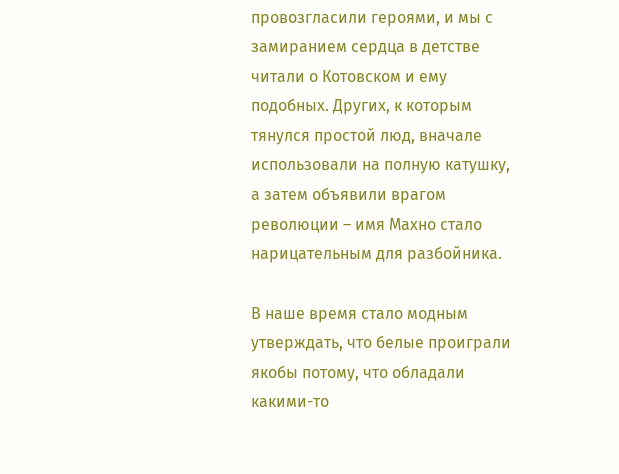провозгласили героями, и мы с замиранием сердца в детстве читали о Котовском и ему подобных. Других, к которым тянулся простой люд, вначале использовали на полную катушку, а затем объявили врагом революции – имя Махно стало нарицательным для разбойника.

В наше время стало модным утверждать, что белые проиграли якобы потому, что обладали какими-то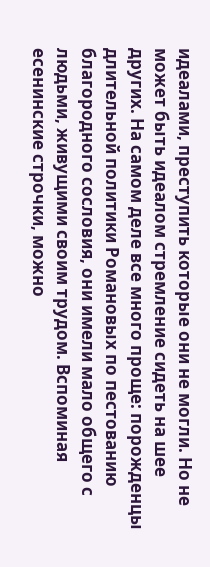идеалами, преступить которые они не могли. Но не может быть идеалом стремление сидеть на шее других. На самом деле все много проще: порожденцы длительной политики Романовых по пестованию благородного сословия, они имели мало общего с людьми, живущими своим трудом. Вспоминая есенинские строчки, можно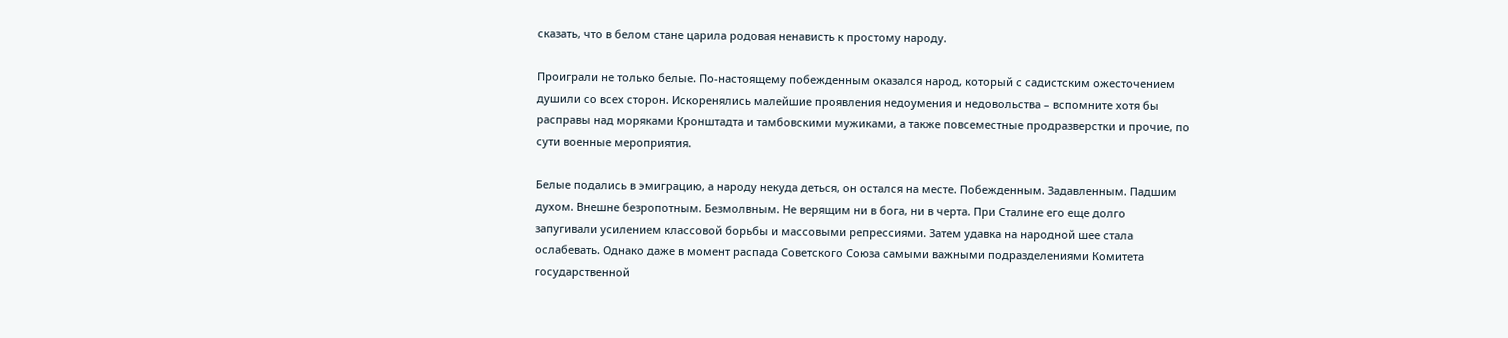сказать, что в белом стане царила родовая ненависть к простому народу.

Проиграли не только белые. По-настоящему побежденным оказался народ, который с садистским ожесточением душили со всех сторон. Искоренялись малейшие проявления недоумения и недовольства – вспомните хотя бы расправы над моряками Кронштадта и тамбовскими мужиками, а также повсеместные продразверстки и прочие, по сути военные мероприятия.

Белые подались в эмиграцию, а народу некуда деться, он остался на месте. Побежденным. Задавленным. Падшим духом. Внешне безропотным. Безмолвным. Не верящим ни в бога, ни в черта. При Сталине его еще долго запугивали усилением классовой борьбы и массовыми репрессиями. Затем удавка на народной шее стала ослабевать. Однако даже в момент распада Советского Союза самыми важными подразделениями Комитета государственной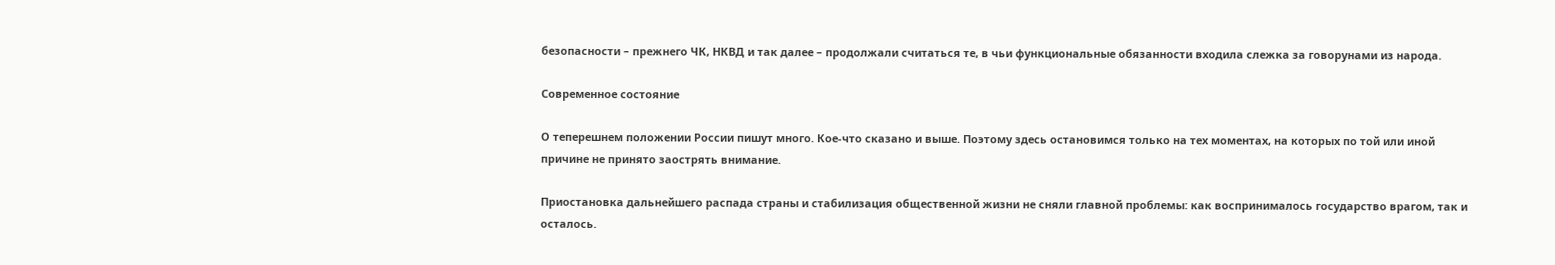безопасности – прежнего ЧК, НКВД и так далее – продолжали считаться те, в чьи функциональные обязанности входила слежка за говорунами из народа.

Современное состояние

О теперешнем положении России пишут много. Кое-что сказано и выше. Поэтому здесь остановимся только на тех моментах, на которых по той или иной причине не принято заострять внимание.

Приостановка дальнейшего распада страны и стабилизация общественной жизни не сняли главной проблемы: как воспринималось государство врагом, так и осталось.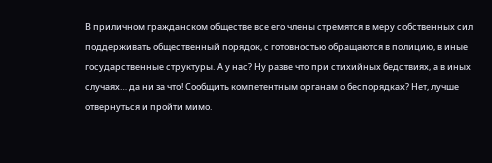В приличном гражданском обществе все его члены стремятся в меру собственных сил поддерживать общественный порядок, с готовностью обращаются в полицию, в иные государственные структуры. А у нас? Ну разве что при стихийных бедствиях, а в иных случаях… да ни за что! Сообщить компетентным органам о беспорядках? Нет, лучше отвернуться и пройти мимо.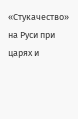«Стукачество» на Руси при царях и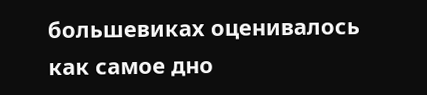большевиках оценивалось как самое дно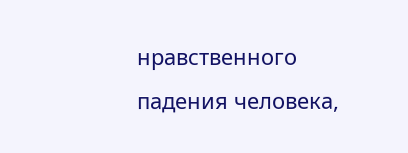нравственного падения человека,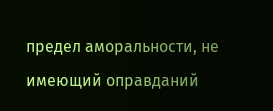предел аморальности, не имеющий оправданий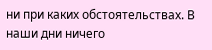ни при каких обстоятельствах. В наши дни ничего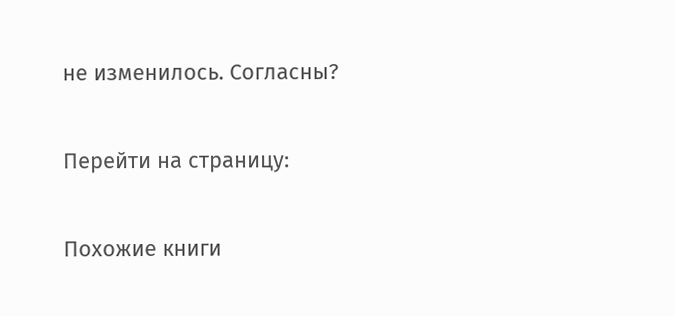не изменилось. Согласны?

Перейти на страницу:

Похожие книги